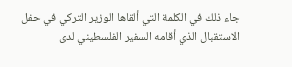جاء ذلك في الكلمة التي ألقاها الوزير التركي في حفل الاستقبال الذي أقامه السفير الفلسطيني لدى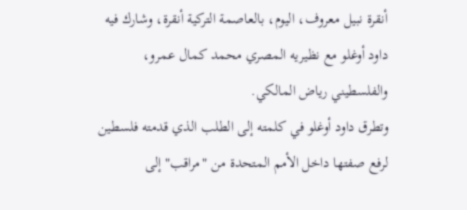أنقرة نبيل معروف، اليوم، بالعاصمة التركية أنقرة، وشارك فيه داود أوغلو مع نظيريه المصري محمد كمال عمرو، والفلسطيني رياض المالكي.
وتطرق داود أوغلو في كلمته إلى الطلب الذي قدمته فلسطين لرفع صفتها داخل الأمم المتحدة من "مراقب" إلى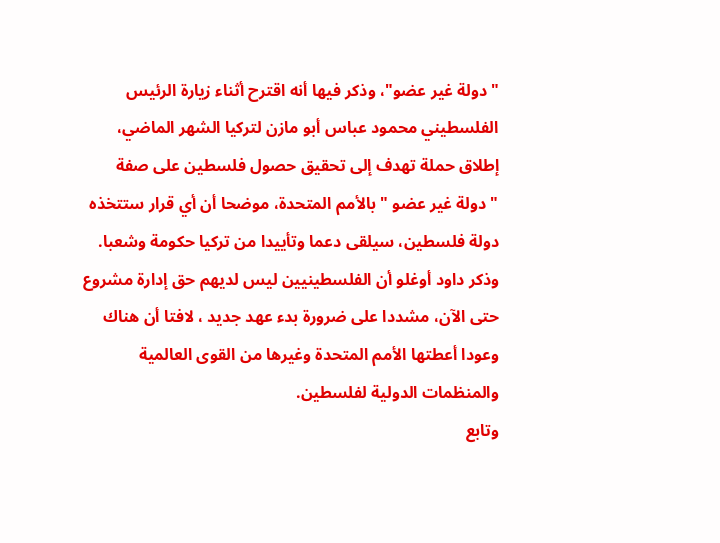"دولة غير عضو"، وذكر فيها أنه اقترح أثناء زيارة الرئيس الفلسطيني محمود عباس أبو مازن لتركيا الشهر الماضي، إطلاق حملة تهدف إلى تحقيق حصول فلسطين على صفة "دولة غير عضو " بالأمم المتحدة، موضحا أن أي قرار ستتخذه دولة فلسطين، سيلقى دعما وتأييدا من تركيا حكومة وشعبا.
وذكر داود أوغلو أن الفلسطينيين ليس لديهم حق إدارة مشروع حتى الآن، مشددا على ضرورة بدء عهد جديد ، لافتا أن هناك وعودا أعطتها الأمم المتحدة وغيرها من القوى العالمية والمنظمات الدولية لفلسطين.
وتابع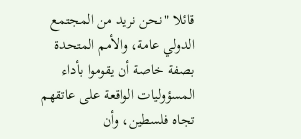قائلا "نحن نريد من المجتمع الدولي عامة، والأمم المتحدة بصفة خاصة أن يقوموا بأداء المسؤوليات الواقعة على عاتقهم تجاه فلسطين، وأن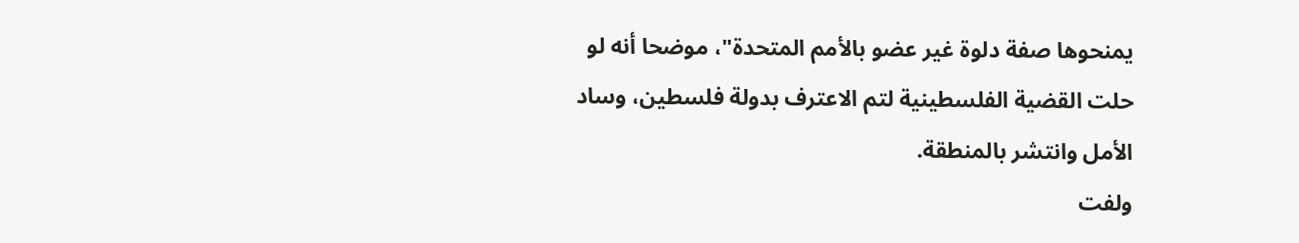يمنحوها صفة دلوة غير عضو بالأمم المتحدة"، موضحا أنه لو حلت القضية الفلسطينية لتم الاعترف بدولة فلسطين، وساد الأمل وانتشر بالمنطقة.
ولفت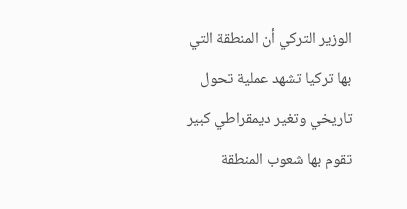الوزير التركي أن المنطقة التي بها تركيا تشهد عملية تحول تاريخي وتغير ديمقراطي كبير تقوم بها شعوب المنطقة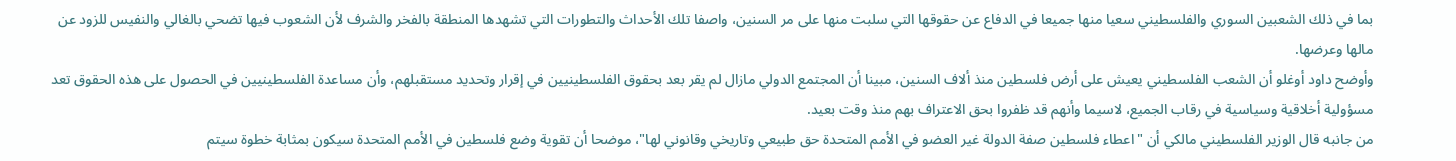بما في ذلك الشعبين السوري والفلسطيني سعيا منها جميعا في الدفاع عن حقوقها التي سلبت منها على مر السنين، واصفا تلك الأحداث والتطورات التي تشهدها المنطقة بالفخر والشرف لأن الشعوب فيها تضحي بالغالي والنفيس للزود عن مالها وعرضها.
وأوضح داود أوغلو أن الشعب الفلسطيني يعيش على أرض فلسطين منذ ألاف السنين، مبينا أن المجتمع الدولي مازال لم يقر بعد بحقوق الفلسطينيين في إقرار وتحديد مستقبلهم، وأن مساعدة الفلسطينيين في الحصول على هذه الحقوق تعد مسؤولية أخلاقية وسياسية في رقاب الجميع، لاسيما وأنهم قد ظفروا بحق الاعتراف بهم منذ وقت بعيد.
من جانبه قال الوزير الفلسطيني مالكي أن "اعطاء فلسطين صفة الدولة غير العضو في الأمم المتحدة حق طبيعي وتاريخي وقانوني لها"، موضحا أن تقوية وضع فلسطين في الأمم المتحدة سيكون بمثابة خطوة سيتم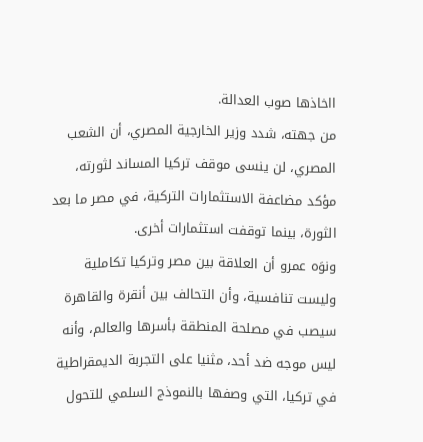ااخاذها صوب العدالة.
من جهته، شدد وزير الخارجية المصري، أن الشعب المصري، لن ينسى موقف تركيا المساند لثورته، مؤكد مضاعفة الاستثمارات التركية، في مصر ما بعد الثورة، بينما توقفت استثمارات أخرى.
ونوَه عمرو أن العلاقة بين مصر وتركيا تكاملية وليست تنافسية، وأن التحالف بين أنقرة والقاهرة سيصب في مصلحة المنطقة بأسرها والعالم، وأنه ليس موجه ضد أحد، مثنيا على التجربة الديمقراطية في تركيا، التي وصفها بالنموذج السلمي للتحول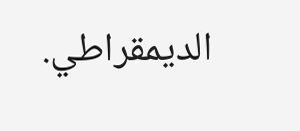الديمقراطي.